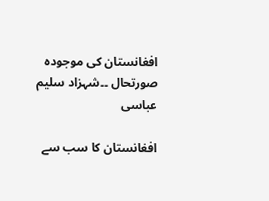افغانستان کی موجودہ صورتحال ۔۔شہزاد سلیم عباسی

افغانستان کا سب سے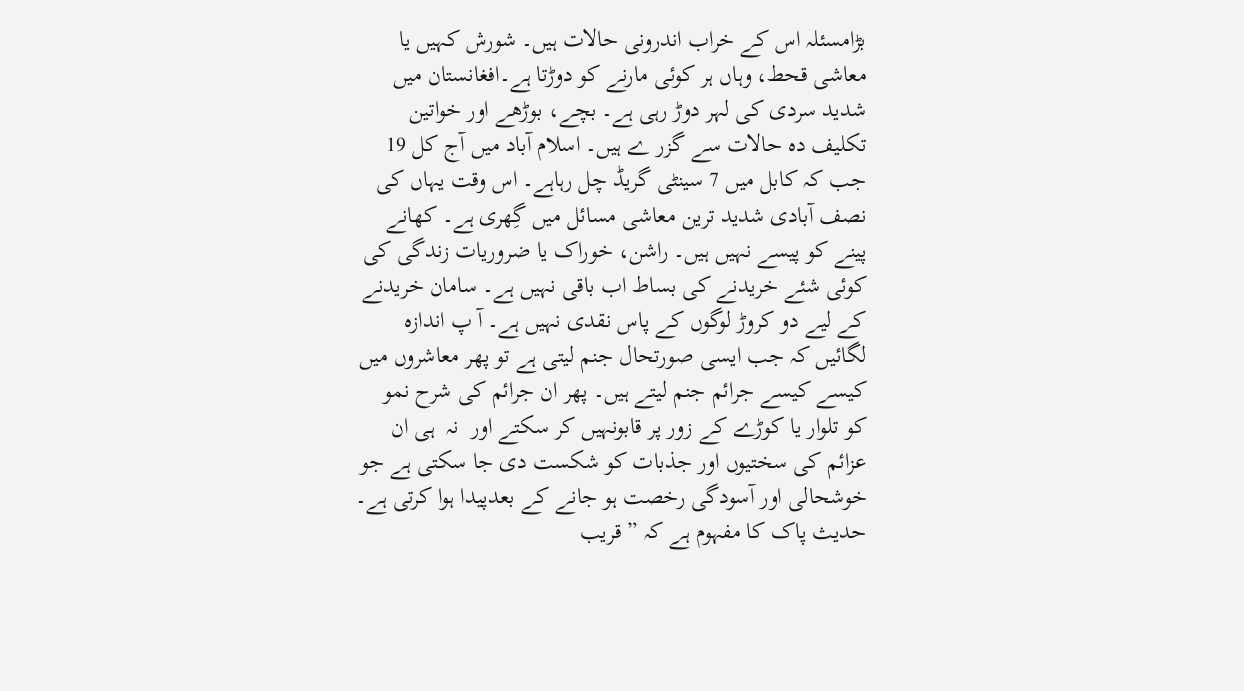بڑامسئلہ اس کے خراب اندرونی حالات ہیں۔ شورش کہیں یا معاشی قحط، وہاں ہر کوئی مارنے کو دوڑتا ہے۔افغانستان میں شدید سردی کی لہر دوڑ رہی ہے۔ بچے، بوڑھے اور خواتین تکلیف دہ حالات سے گزر ے ہیں۔ اسلام آباد میں آج کل 19 جب کہ کابل میں 7 سینٹی گریڈ چل رہاہے۔ اس وقت یہاں کی نصف آبادی شدید ترین معاشی مسائل میں گِھری ہے۔ کھانے پینے کو پیسے نہیں ہیں۔ راشن، خوراک یا ضروریات زندگی کی کوئی شئے خریدنے کی بساط اب باقی نہیں ہے۔ سامان خریدنے کے لیے دو کروڑ لوگوں کے پاس نقدی نہیں ہے۔ آ پ اندازہ لگائیں کہ جب ایسی صورتحال جنم لیتی ہے تو پھر معاشروں میں کیسے کیسے جرائم جنم لیتے ہیں۔ پھر ان جرائم کی شرح نمو کو تلوار یا کوڑے کے زور پر قابونہیں کر سکتے اور  نہ  ہی ان عزائم کی سختیوں اور جذبات کو شکست دی جا سکتی ہے جو خوشحالی اور آسودگی رخصت ہو جانے کے بعدپیدا ہوا کرتی ہے۔ حدیث پاک کا مفہوم ہے کہ ” قریب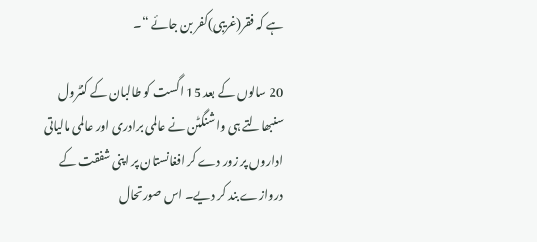ہے کہ فقر(غریبی)کفر بن جائے “۔

20 سالوں کے بعد 15 اگست کو طالبان کے کنٹرول سنبھالتے ہی واشنگٹن نے عالمی برادری اور عالمی مالیاتی اداروں پر زور دے کر افغانستان پر اپنی شفقت کے دروازے بند کر دیے۔ اس صورتحال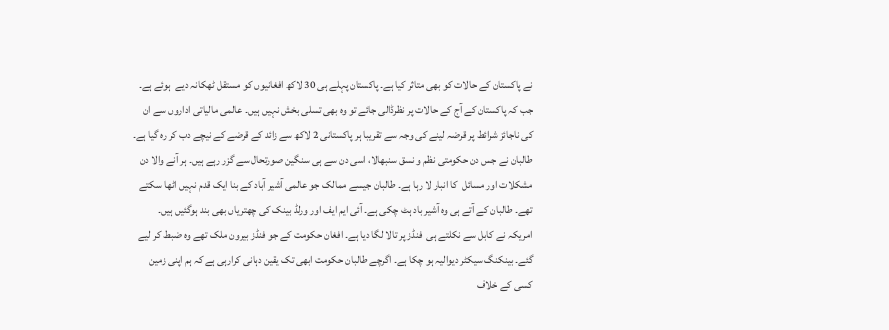نے پاکستان کے حالات کو بھی متاثر کیا ہے۔ پاکستان پہلے ہی 30 لاکھ افغانیوں کو مستقل ٹھکانہ دیے  ہوئے ہے۔ جب کہ پاکستان کے آج کے حالات پر نظرڈالی جائے تو وہ بھی تسلی بخش نہیں ہیں۔ عالمی مالیاتی اداروں سے ان کی ناجائز شرائط پر قرضہ لینے کی وجہ سے تقریبا ہر پاکستانی 2 لاکھ سے زائد کے قرضے کے نیچے دب کر رہ گیا ہے۔ طالبان نے جس دن حکومتی نظم و نسق سنبھالا، اسی دن سے ہی سنگین صورتحال سے گزر رہے ہیں۔ ہر آنے والا دن مشکلات اور مسائل  کا انبار لا رہا ہے۔ طالبان جیسے ممالک جو عالمی آشیر آباد کے بنا ایک قدم نہیں اٹھا سکتے تھے۔ طالبان کے آتے ہی وہ آشیر باد ہٹ چکی ہے۔ آئی ایم ایف اور ورلڈ بینک کی چھتریاں بھی بند ہوگئیں ہیں۔ امریکہ نے کابل سے نکلتے ہی  فنڈز پر تالا لگا دیا ہے۔ افغان حکومت کے جو فنڈز بیرون ملک تھے وہ ضبط کر لیے گئے۔ بینکنگ سیکٹر دیوالیہ ہو چکا ہے۔ اگرچے طالبان حکومت ابھی تک یقین دہانی کرارہی ہے کہ ہم اپنی زمین کسی کے خلاف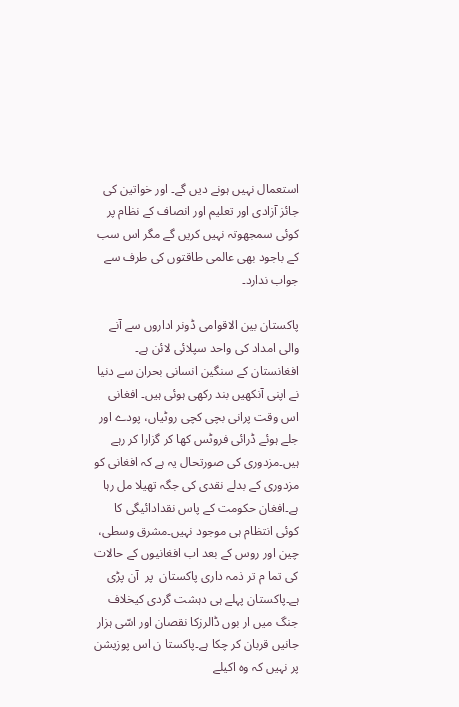استعمال نہیں ہونے دیں گے۔ اور خواتین کی جائز آزادی اور تعلیم اور انصاف کے نظام پر کوئی سمجھوتہ نہیں کریں گے مگر اس سب کے باجود بھی عالمی طاقتوں کی طرف سے جواب ندارد۔

پاکستان بین الاقوامی ڈونر اداروں سے آنے والی امداد کی واحد سپلائی لائن ہے۔ افغانستان کے سنگین انسانی بحران سے دنیا نے اپنی آنکھیں بند رکھی ہوئی ہیں۔ افغانی اس وقت پرانی بچی کچی روٹیاں، پودے اور جلے ہوئے ڈرائی فروٹس کھا کر گزارا کر رہے ہیں۔مزدوری کی صورتحال یہ ہے کہ افغانی کو مزدوری کے بدلے نقدی کی جگہ تھیلا مل رہا ہے۔افغان حکومت کے پاس نقدادائیگی کا کوئی انتظام ہی موجود نہیں۔مشرق وسطی، چین اور روس کے بعد اب افغانیوں کے حالات کی تما م تر ذمہ داری پاکستان  پر  آن پڑی ہے۔پاکستان پہلے ہی دہشت گردی کیخلاف جنگ میں ار بوں ڈالرزکا نقصان اور اسّی ہزار جانیں قربان کر چکا ہے۔پاکستا ن اس پوزیشن پر نہیں کہ وہ اکیلے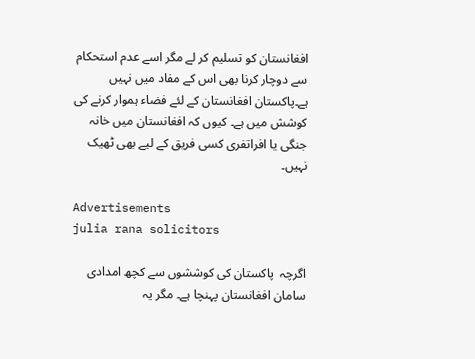افغانستان کو تسلیم کر لے مگر اسے عدم استحکام سے دوچار کرنا بھی اس کے مفاد میں نہیں ہے۔پاکستان افغانستان کے لئے فضاء ہموار کرنے کی کوشش میں ہے۔ کیوں کہ افغانستان میں خانہ جنگی یا افراتفری کسی فریق کے لیے بھی ٹھیک نہیں۔

Advertisements
julia rana solicitors

اگرچہ  پاکستان کی کوششوں سے کچھ امدادی سامان افغانستان پہنچا ہے۔ مگر یہ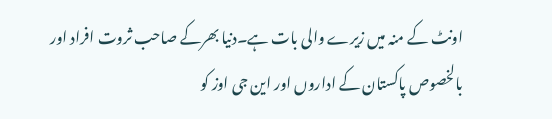اونٹ کے منہ میں زیرے والی بات ہے۔دنیا بھرکے صاحب ثروت افراد اور بالخصوص پاکستان کے اداروں اور این جی اوز کو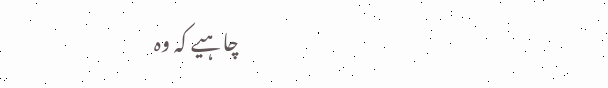چاہیے کہ وہ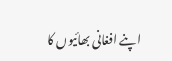اپنے افغانی بھائیوں کا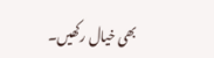بھی خیال رکھیں۔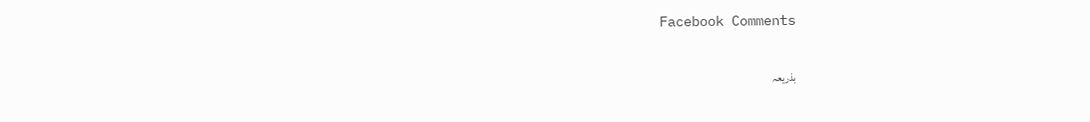Facebook Comments

بذریعہ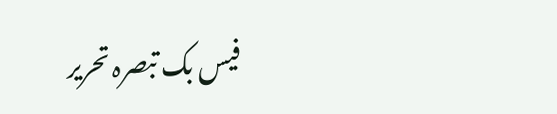فیس بک تبصرہ تحریر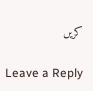کریں

Leave a Reply